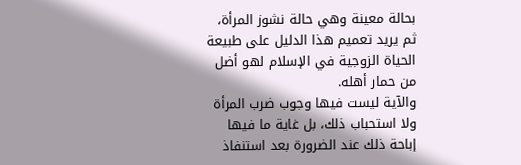بحالة معينة وهي حالة نشوز المرأة، ثم يريد تعميم هذا الدليل على طبيعة الحياة الزوجية في الإسلام لهو أضل من حمار أهله.
والآية ليست فيها وجوب ضرب المرأة ولا استحباب ذلك، بل غاية ما فيها إباحة ذلك عند الضرورة بعد استنفاذ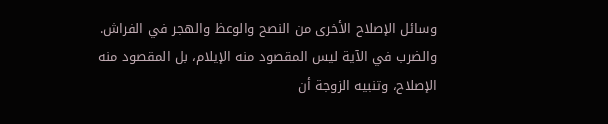وسائل الإصلاح الأخرى من النصح والوعظ والهجر في الفراش.
والضرب في الآية ليس المقصود منه الإيلام، بل المقصود منه الإصلاح، وتنبيه الزوجة أن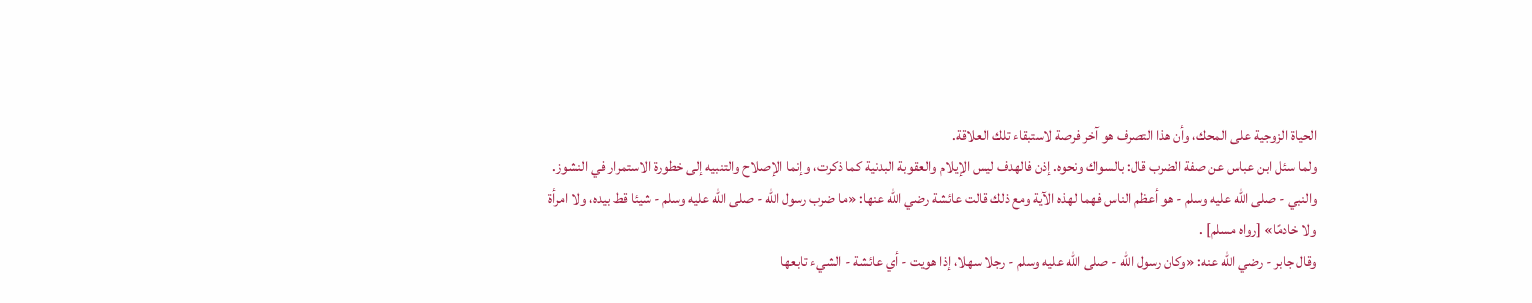الحياة الزوجية على المحك، وأن هذا التصرف هو آخر فرصة لاستبقاء تلك العلاقة.
ولما سئل ابن عباس عن صفة الضرب قال: بالسواك ونحوه. إذن فالهدف ليس الإيلام والعقوبة البدنية كما ذكرت، وإنما الإصلاح والتنبيه إلى خطورة الاستمرار في النشوز.
والنبي - صلى الله عليه وسلم - هو أعظم الناس فهما لهذه الآية ومع ذلك قالت عائشة رضي الله عنها: «ما ضرب رسول الله - صلى الله عليه وسلم - شيئا قط بيده، ولا امرأة ولا خادمًا» [رواه مسلم] .
وقال جابر - رضي الله عنه: «وكان رسول الله - صلى الله عليه وسلم - رجلا سهلا، إذا هويت - أي عائشة - الشيء تابعها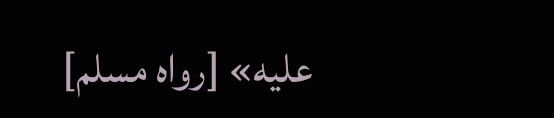عليه» [رواه مسلم]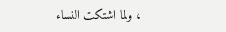، ولما اشتكت النساء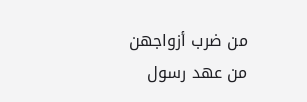من ضرب أزواجهن من عهد رسول